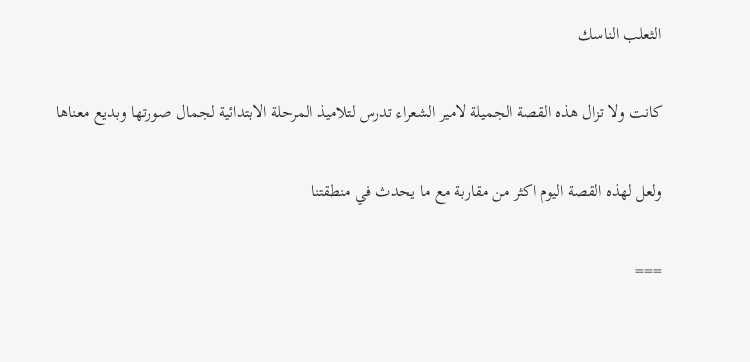الثعلب الناسك

كانت ولا تزال هذه القصة الجميلة لامير الشعراء تدرس لتلاميذ المرحلة الابتدائية لجمال صورتها وبديع معناها

ولعل لهذه القصة اليوم اكثر من مقاربة مع ما يحدث في منطقتنا

===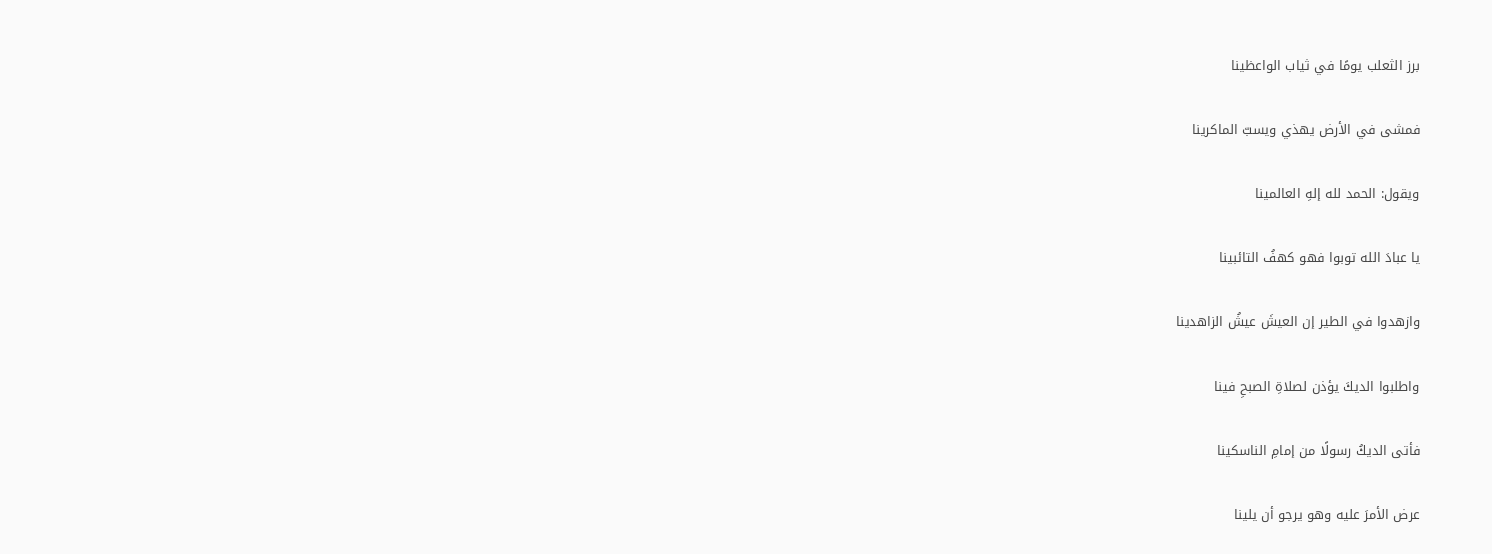برز الثعلب يومًا في ثياب الواعظينا

فمشى في الأرض يهذي ويسبّ الماكرينا

ويقول: الحمد لله إلهِ العالمينا

يا عبادَ الله توبوا فهو كهفُ التائبينا

وازهدوا في الطير إن العيشَ عيشُ الزاهدينا

واطلبوا الديكَ يؤذن لصلاةِ الصبحِ فينا

فأتى الديكُ رسولًا من إمامِ الناسكينا

عرض الأمرَ عليه وهو يرجو أن يلينا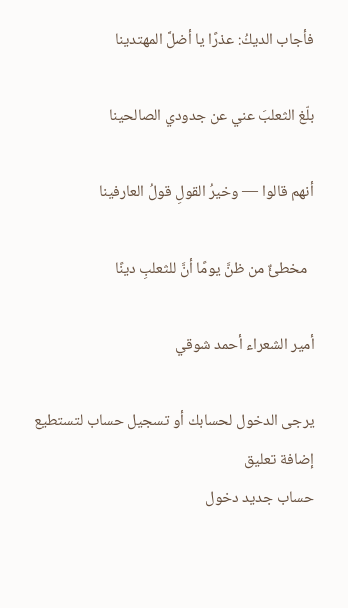فأجاب الديكُ: عذرًا يا أضلَّ المهتدينا

بلّغ الثعلبَ عني عن جدودي الصالحينا

أنهم قالوا — وخيرُ القولِ قولُ العارفينا

  مخطئٌ من ظنَّ يومًا أنَّ للثعلبِ دينًا

أمير الشعراء أحمد شوقي

يرجى الدخول لحسابك أو تسجيل حساب لتستطيع إضافة تعليق
حساب جديد دخول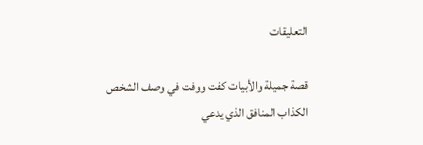التعليقات

قصة جميلة والأبيات كفت ووفت في وصف الشخص الكذاب المنافق الذي يدعي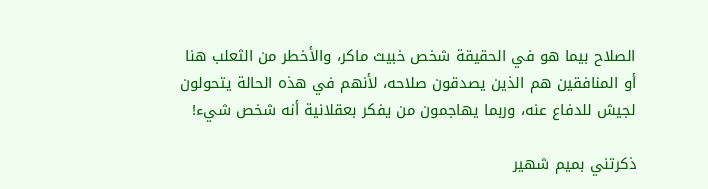الصلاح بيما هو في الحقيقة شخص خبيث ماكر، والأخطر من الثعلب هنا أو المنافقين هم الذين يصدقون صلاحه، لأنهم في هذه الحالة يتحولون لجيش للدفاع عنه، وربما يهاجمون من يفكر بعقلانية أنه شخص شيء!

ذكرتني بميم شهير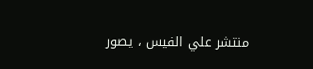منتشر علي الفيس ، يصور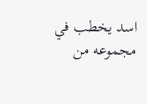اسد يخطب في مجموعه من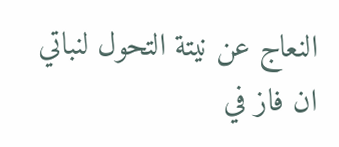النعاج عن نيتة التحول لنباتي ان فاز في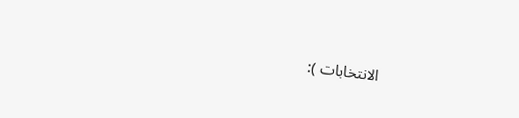الانتخابات ):